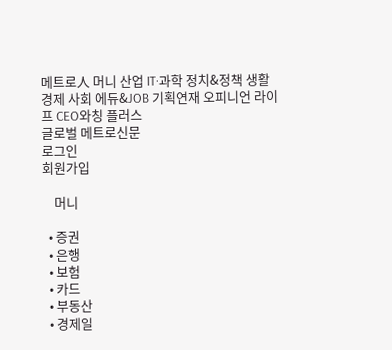메트로人 머니 산업 IT·과학 정치&정책 생활경제 사회 에듀&JOB 기획연재 오피니언 라이프 CEO와칭 플러스
글로벌 메트로신문
로그인
회원가입

    머니

  • 증권
  • 은행
  • 보험
  • 카드
  • 부동산
  • 경제일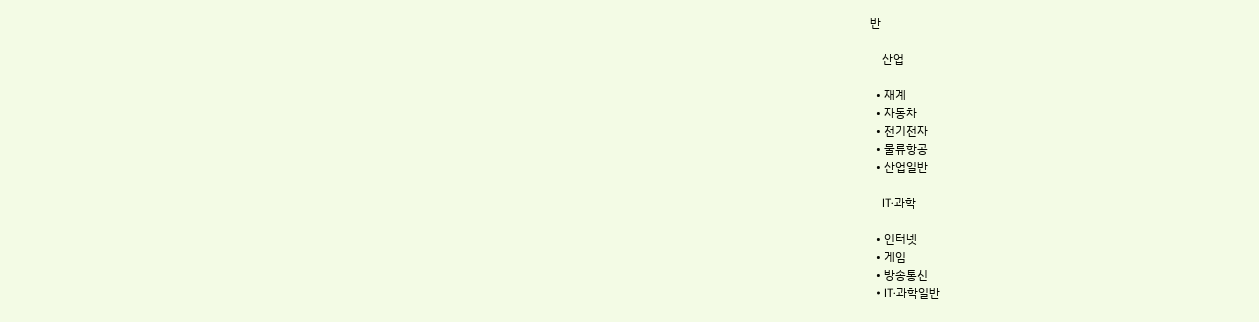반

    산업

  • 재계
  • 자동차
  • 전기전자
  • 물류항공
  • 산업일반

    IT·과학

  • 인터넷
  • 게임
  • 방송통신
  • IT·과학일반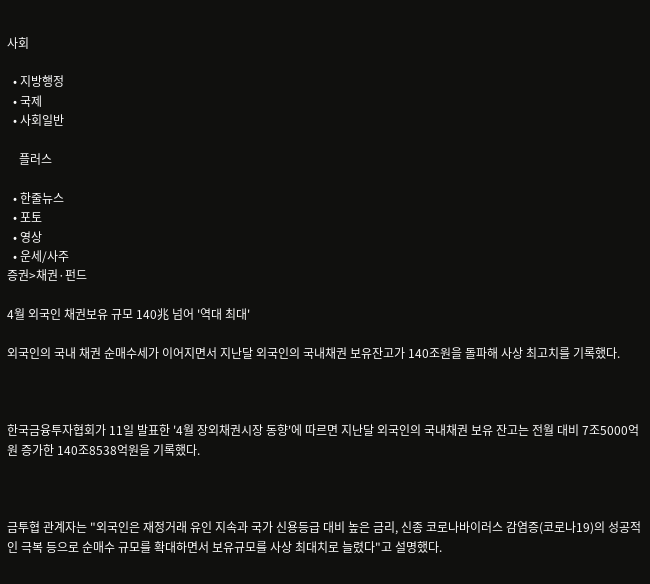사회

  • 지방행정
  • 국제
  • 사회일반

    플러스

  • 한줄뉴스
  • 포토
  • 영상
  • 운세/사주
증권>채권·펀드

4월 외국인 채권보유 규모 140兆 넘어 '역대 최대'

외국인의 국내 채권 순매수세가 이어지면서 지난달 외국인의 국내채권 보유잔고가 140조원을 돌파해 사상 최고치를 기록했다.



한국금융투자협회가 11일 발표한 '4월 장외채권시장 동향'에 따르면 지난달 외국인의 국내채권 보유 잔고는 전월 대비 7조5000억원 증가한 140조8538억원을 기록했다.



금투협 관계자는 "외국인은 재정거래 유인 지속과 국가 신용등급 대비 높은 금리, 신종 코로나바이러스 감염증(코로나19)의 성공적인 극복 등으로 순매수 규모를 확대하면서 보유규모를 사상 최대치로 늘렸다"고 설명했다.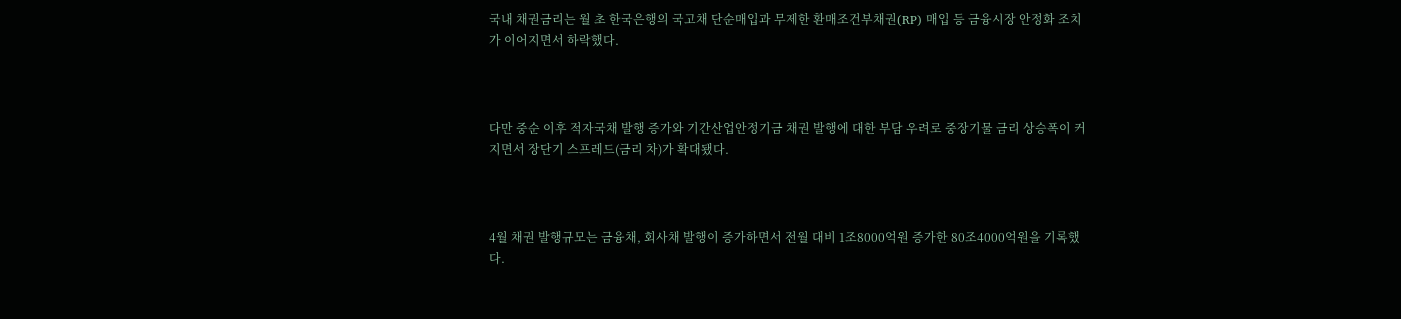국내 채권금리는 월 초 한국은행의 국고채 단순매입과 무제한 환매조건부채권(RP) 매입 등 금융시장 안정화 조치가 이어지면서 하락했다.



다만 중순 이후 적자국채 발행 증가와 기간산업안정기금 채권 발행에 대한 부담 우려로 중장기물 금리 상승폭이 커지면서 장단기 스프레드(금리 차)가 확대됐다.



4월 채권 발행규모는 금융채, 회사채 발행이 증가하면서 전월 대비 1조8000억원 증가한 80조4000억원을 기록했다.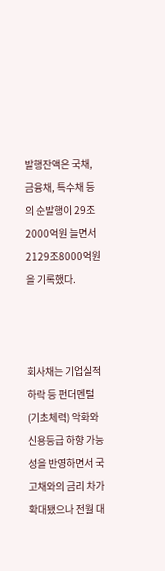발행잔액은 국채, 금융채, 특수채 등의 순발행이 29조2000억원 늘면서 2129조8000억원을 기록했다.



회사채는 기업실적 하락 등 펀더멘털(기초체력) 악화와 신용등급 하향 가능성을 반영하면서 국고채와의 금리 차가 확대됐으나 전월 대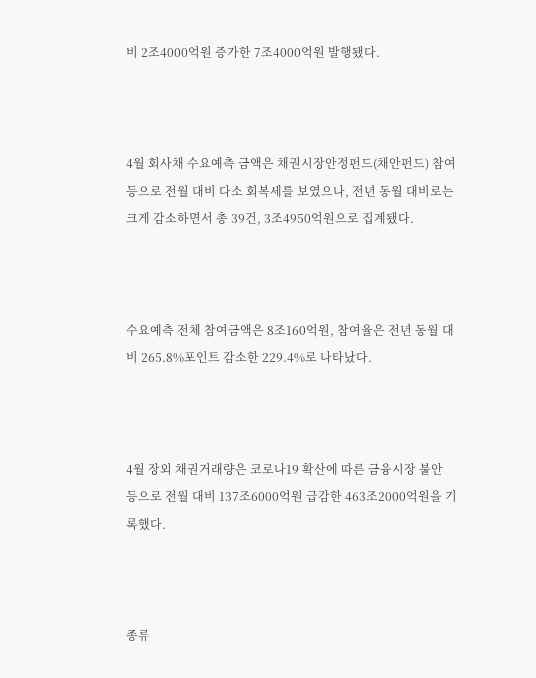비 2조4000억원 증가한 7조4000억원 발행됐다.



4월 회사채 수요예측 금액은 채권시장안정펀드(채안펀드) 참여 등으로 전월 대비 다소 회복세를 보였으나, 전년 동월 대비로는 크게 감소하면서 총 39건, 3조4950억원으로 집계됐다.



수요예측 전체 참여금액은 8조160억원, 참여율은 전년 동월 대비 265.8%포인트 감소한 229.4%로 나타났다.



4월 장외 채권거래량은 코로나19 확산에 따른 금융시장 불안 등으로 전월 대비 137조6000억원 급감한 463조2000억원을 기록했다.



종류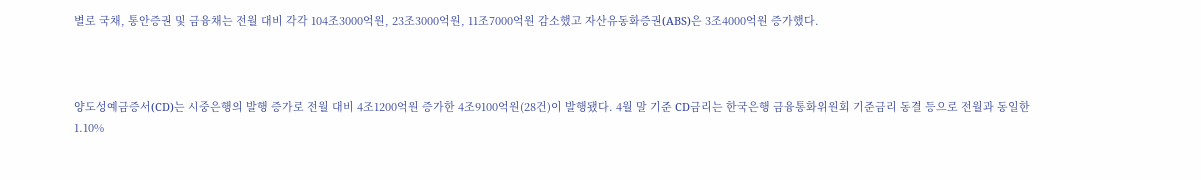별로 국채, 통안증권 및 금융채는 전월 대비 각각 104조3000억원, 23조3000억원, 11조7000억원 감소했고 자산유동화증권(ABS)은 3조4000억원 증가했다.



양도성예금증서(CD)는 시중은행의 발행 증가로 전월 대비 4조1200억원 증가한 4조9100억원(28건)이 발행됐다. 4월 말 기준 CD금리는 한국은행 금융통화위원회 기준금리 동결 등으로 전월과 동일한 1.10%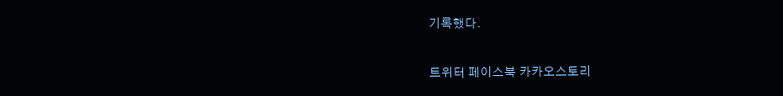기록했다.

트위터 페이스북 카카오스토리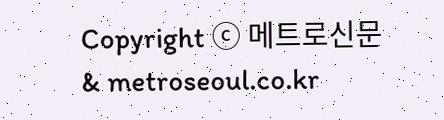Copyright ⓒ 메트로신문 & metroseoul.co.kr